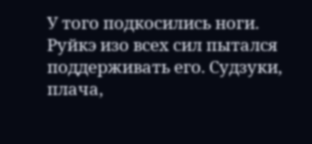У того подкосились ноги. Руйкэ изо всех сил пытался поддерживать его. Судзуки, плача,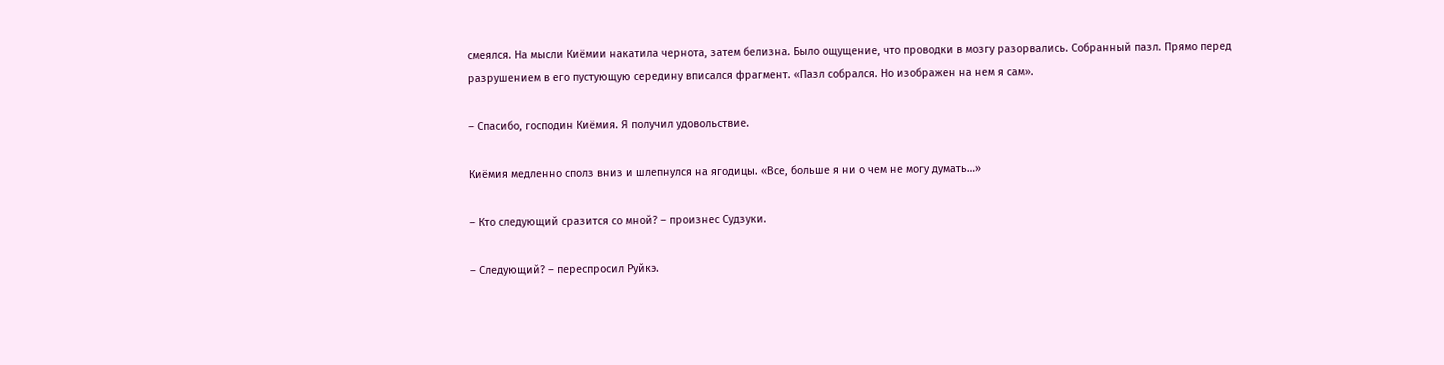смеялся. На мысли Киёмии накатила чернота, затем белизна. Было ощущение, что проводки в мозгу разорвались. Собранный пазл. Прямо перед разрушением в его пустующую середину вписался фрагмент. «Пазл собрался. Но изображен на нем я сам».

– Спасибо, господин Киёмия. Я получил удовольствие.

Киёмия медленно сполз вниз и шлепнулся на ягодицы. «Все, больше я ни о чем не могу думать…»

– Кто следующий сразится со мной? – произнес Судзуки.

– Следующий? – переспросил Руйкэ.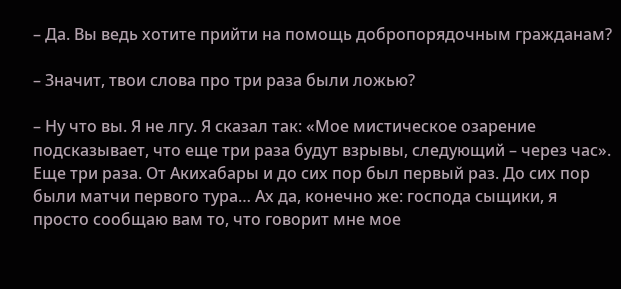– Да. Вы ведь хотите прийти на помощь добропорядочным гражданам?

– Значит, твои слова про три раза были ложью?

– Ну что вы. Я не лгу. Я сказал так: «Мое мистическое озарение подсказывает, что еще три раза будут взрывы, следующий – через час». Еще три раза. От Акихабары и до сих пор был первый раз. До сих пор были матчи первого тура… Ах да, конечно же: господа сыщики, я просто сообщаю вам то, что говорит мне мое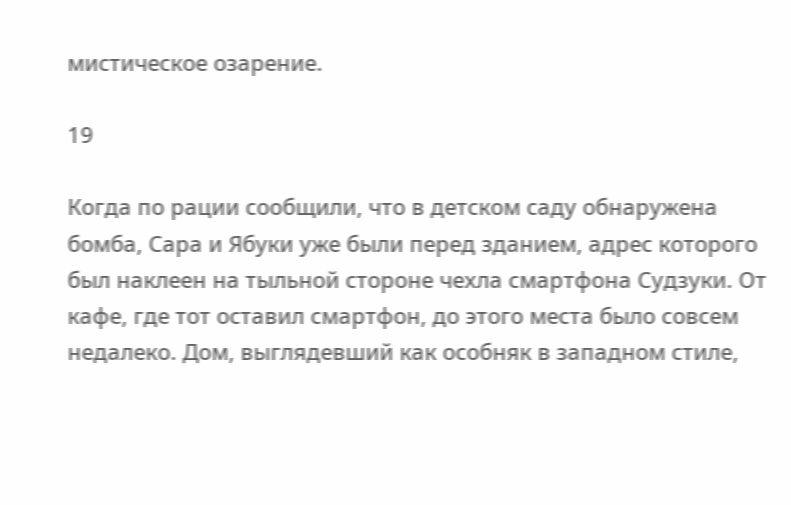мистическое озарение.

19

Когда по рации сообщили, что в детском саду обнаружена бомба, Сара и Ябуки уже были перед зданием, адрес которого был наклеен на тыльной стороне чехла смартфона Судзуки. От кафе, где тот оставил смартфон, до этого места было совсем недалеко. Дом, выглядевший как особняк в западном стиле,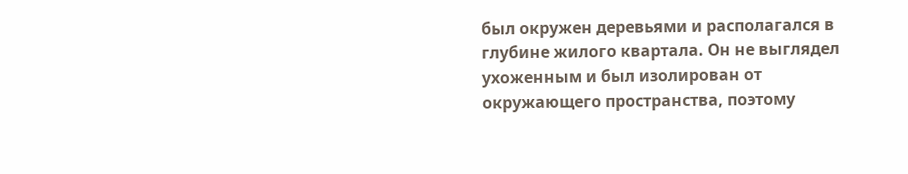был окружен деревьями и располагался в глубине жилого квартала. Он не выглядел ухоженным и был изолирован от окружающего пространства, поэтому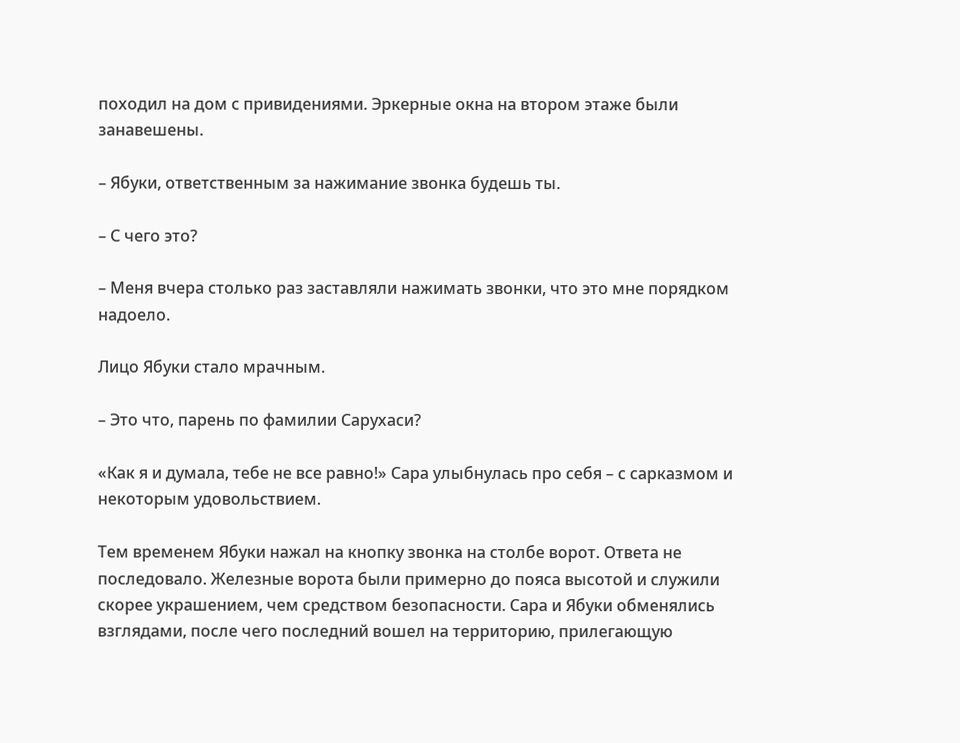походил на дом с привидениями. Эркерные окна на втором этаже были занавешены.

– Ябуки, ответственным за нажимание звонка будешь ты.

– С чего это?

– Меня вчера столько раз заставляли нажимать звонки, что это мне порядком надоело.

Лицо Ябуки стало мрачным.

– Это что, парень по фамилии Сарухаси?

«Как я и думала, тебе не все равно!» Сара улыбнулась про себя – с сарказмом и некоторым удовольствием.

Тем временем Ябуки нажал на кнопку звонка на столбе ворот. Ответа не последовало. Железные ворота были примерно до пояса высотой и служили скорее украшением, чем средством безопасности. Сара и Ябуки обменялись взглядами, после чего последний вошел на территорию, прилегающую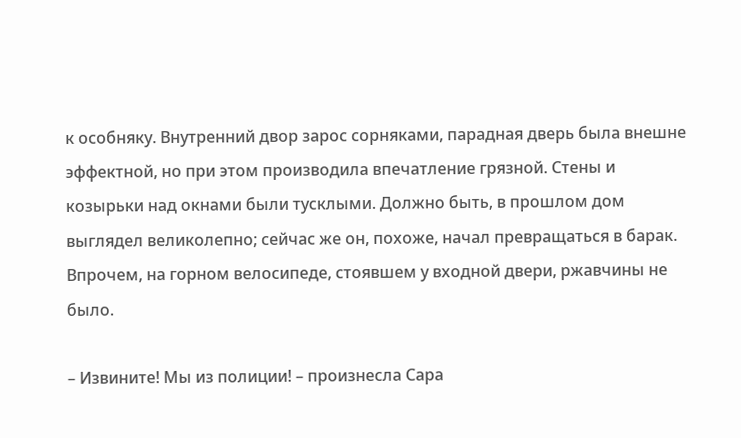к особняку. Внутренний двор зарос сорняками, парадная дверь была внешне эффектной, но при этом производила впечатление грязной. Стены и козырьки над окнами были тусклыми. Должно быть, в прошлом дом выглядел великолепно; сейчас же он, похоже, начал превращаться в барак. Впрочем, на горном велосипеде, стоявшем у входной двери, ржавчины не было.

– Извините! Мы из полиции! – произнесла Сара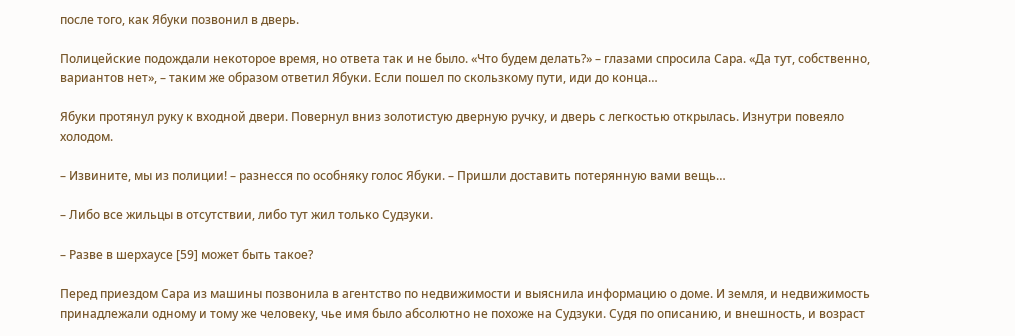после того, как Ябуки позвонил в дверь.

Полицейские подождали некоторое время, но ответа так и не было. «Что будем делать?» – глазами спросила Сара. «Да тут, собственно, вариантов нет», – таким же образом ответил Ябуки. Если пошел по скользкому пути, иди до конца…

Ябуки протянул руку к входной двери. Повернул вниз золотистую дверную ручку, и дверь с легкостью открылась. Изнутри повеяло холодом.

– Извините, мы из полиции! – разнесся по особняку голос Ябуки. – Пришли доставить потерянную вами вещь…

– Либо все жильцы в отсутствии, либо тут жил только Судзуки.

– Разве в шерхаусе [59] может быть такое?

Перед приездом Сара из машины позвонила в агентство по недвижимости и выяснила информацию о доме. И земля, и недвижимость принадлежали одному и тому же человеку, чье имя было абсолютно не похоже на Судзуки. Судя по описанию, и внешность, и возраст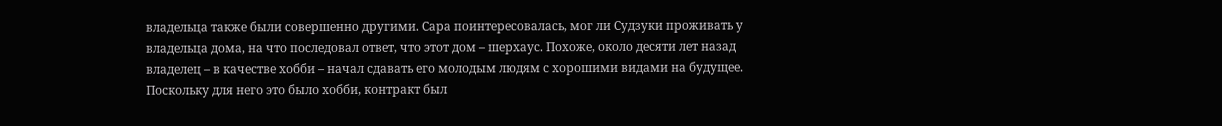владельца также были совершенно другими. Сара поинтересовалась, мог ли Судзуки проживать у владельца дома, на что последовал ответ, что этот дом – шерхаус. Похоже, около десяти лет назад владелец – в качестве хобби – начал сдавать его молодым людям с хорошими видами на будущее. Поскольку для него это было хобби, контракт был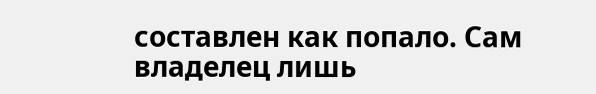составлен как попало. Сам владелец лишь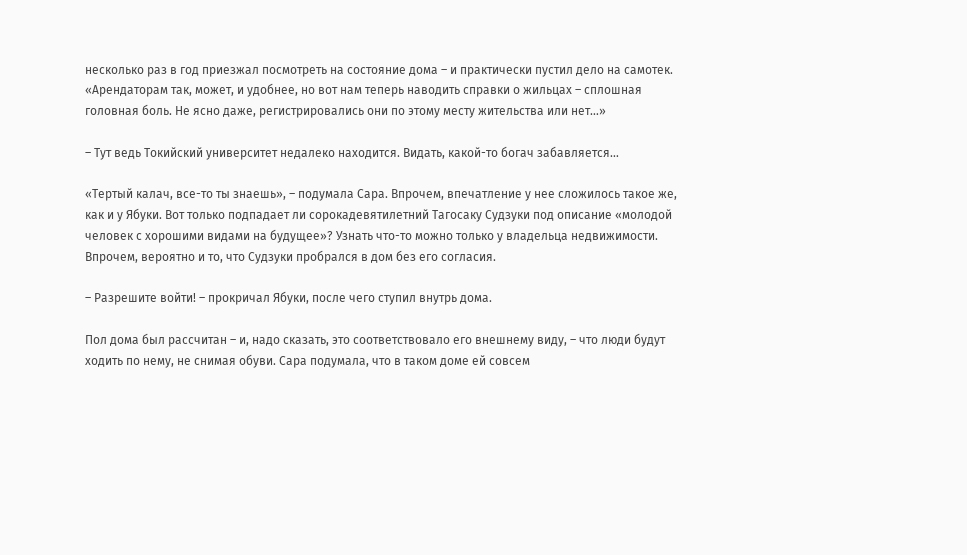несколько раз в год приезжал посмотреть на состояние дома – и практически пустил дело на самотек. «Арендаторам так, может, и удобнее, но вот нам теперь наводить справки о жильцах – сплошная головная боль. Не ясно даже, регистрировались они по этому месту жительства или нет…»

– Тут ведь Токийский университет недалеко находится. Видать, какой-то богач забавляется…

«Тертый калач, все-то ты знаешь», – подумала Сара. Впрочем, впечатление у нее сложилось такое же, как и у Ябуки. Вот только подпадает ли сорокадевятилетний Тагосаку Судзуки под описание «молодой человек с хорошими видами на будущее»? Узнать что-то можно только у владельца недвижимости. Впрочем, вероятно и то, что Судзуки пробрался в дом без его согласия.

– Разрешите войти! – прокричал Ябуки, после чего ступил внутрь дома.

Пол дома был рассчитан – и, надо сказать, это соответствовало его внешнему виду, – что люди будут ходить по нему, не снимая обуви. Сара подумала, что в таком доме ей совсем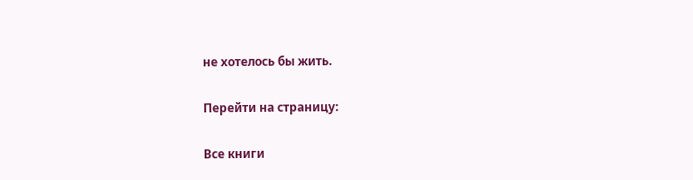не хотелось бы жить.

Перейти на страницу:

Все книги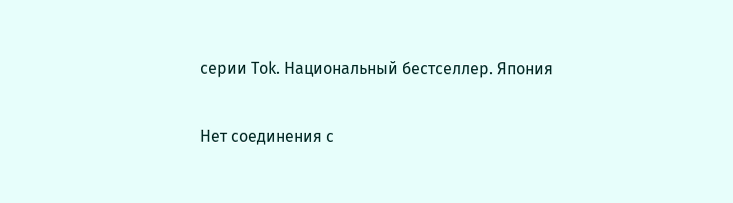серии Tok. Национальный бестселлер. Япония

Нет соединения с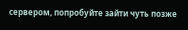сервером, попробуйте зайти чуть позже